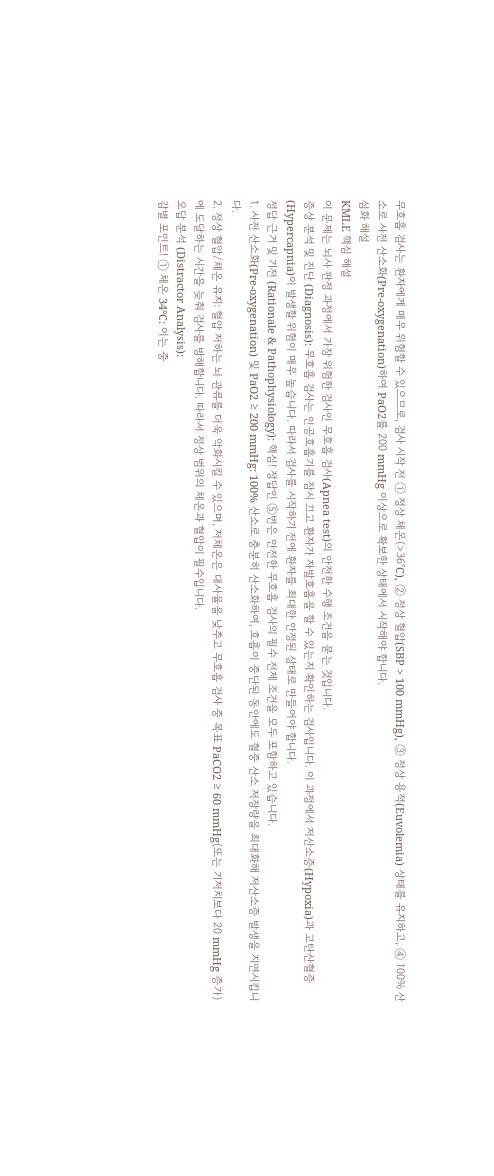무호흡 검사는 환자에게 매우 위험할 수 있으므로, 검사 시작 전 ① 정상 체온(>36°C), ② 정상 혈압(SBP > 100 mmHg), ③ 정상 용적(Euvolemia) 상태를 유지하고, ④ 100% 산소로 사전 산소화(Pre-oxygenation)하여 PaO2를 200 mmHg 이상으로 확보한 상태에서 시작해야 합니다.
심화 해설
KMLE 핵심 해설
이 문제는 뇌사 판정 과정에서 가장 위험한 검사인 무호흡 검사(Apnea test)의 안전한 수행 조건을 묻는 것입니다.
증상 분석 및 진단 (Diagnosis): 무호흡 검사는 인공호흡기를 잠시 끄고 환자가 자발호흡을 할 수 있는지 확인하는 검사입니다. 이 과정에서 저산소증(Hypoxia)과 고탄산혈증(Hypercapnia)이 발생할 위험이 매우 높습니다. 따라서 검사를 시작하기 전에 환자를 최대한 안정된 상태로 만들어야 합니다.
정답 근거 및 기전 (Rationale & Pathophysiology): 핵심! 정답인 ⑤번은 안전한 무호흡 검사의 필수 전제 조건을 모두 포함하고 있습니다.
1. 사전 산소화(Pre-oxygenation) 및 PaO2 ≥ 200 mmHg: 100% 산소로 충분히 산소화하여, 호흡이 중단된 동안에도 혈중 산소 저장량을 최대화해 저산소증 발생을 지연시킵니다.
2. 정상 혈압/체온 유지: 혈압 저하는 뇌 관류를 더욱 악화시킬 수 있으며, 저체온은 대사율을 낮추고 무호흡 검사 중 목표 PaCO2 ≥ 60 mmHg(또는 기저치보다 20 mmHg 증가)에 도달하는 시간을 늦춰 검사를 방해합니다. 따라서 정상 범위의 체온과 혈압이 필수입니다.
오답 분석 (Distractor Analysis):
감별 포인트! ① 체온 34°C: 이는 중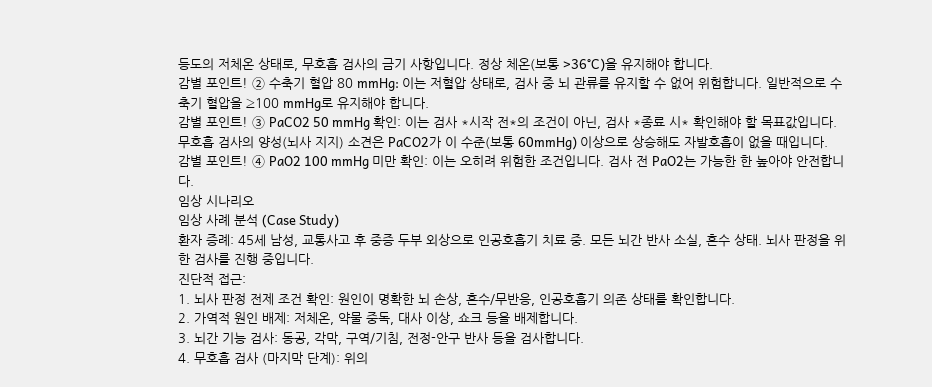등도의 저체온 상태로, 무호흡 검사의 금기 사항입니다. 정상 체온(보통 >36°C)을 유지해야 합니다.
감별 포인트! ② 수축기 혈압 80 mmHg: 이는 저혈압 상태로, 검사 중 뇌 관류를 유지할 수 없어 위험합니다. 일반적으로 수축기 혈압을 ≥100 mmHg로 유지해야 합니다.
감별 포인트! ③ PaCO2 50 mmHg 확인: 이는 검사 *시작 전*의 조건이 아닌, 검사 *종료 시* 확인해야 할 목표값입니다. 무호흡 검사의 양성(뇌사 지지) 소견은 PaCO2가 이 수준(보통 60mmHg) 이상으로 상승해도 자발호흡이 없을 때입니다.
감별 포인트! ④ PaO2 100 mmHg 미만 확인: 이는 오히려 위험한 조건입니다. 검사 전 PaO2는 가능한 한 높아야 안전합니다.
임상 시나리오
임상 사례 분석 (Case Study)
환자 증례: 45세 남성, 교통사고 후 중증 두부 외상으로 인공호흡기 치료 중. 모든 뇌간 반사 소실, 혼수 상태. 뇌사 판정을 위한 검사를 진행 중입니다.
진단적 접근:
1. 뇌사 판정 전제 조건 확인: 원인이 명확한 뇌 손상, 혼수/무반응, 인공호흡기 의존 상태를 확인합니다.
2. 가역적 원인 배제: 저체온, 약물 중독, 대사 이상, 쇼크 등을 배제합니다.
3. 뇌간 기능 검사: 동공, 각막, 구역/기침, 전정-안구 반사 등을 검사합니다.
4. 무호흡 검사 (마지막 단계): 위의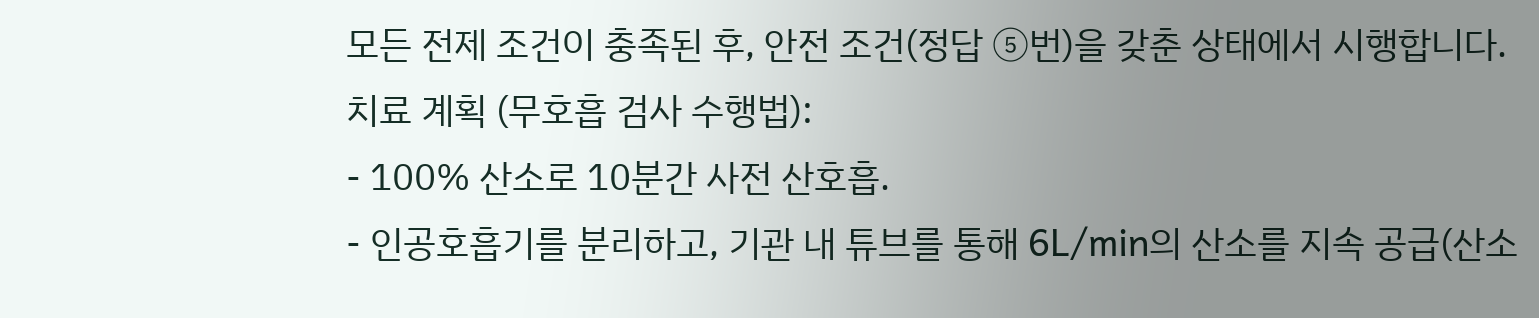모든 전제 조건이 충족된 후, 안전 조건(정답 ⑤번)을 갖춘 상태에서 시행합니다.
치료 계획 (무호흡 검사 수행법):
- 100% 산소로 10분간 사전 산호흡.
- 인공호흡기를 분리하고, 기관 내 튜브를 통해 6L/min의 산소를 지속 공급(산소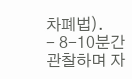차폐법).
- 8-10분간 관찰하며 자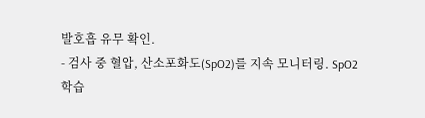발호흡 유무 확인.
- 검사 중 혈압, 산소포화도(SpO2)를 지속 모니터링. SpO2
학습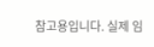참고용입니다. 실제 임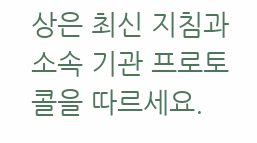상은 최신 지침과 소속 기관 프로토콜을 따르세요.